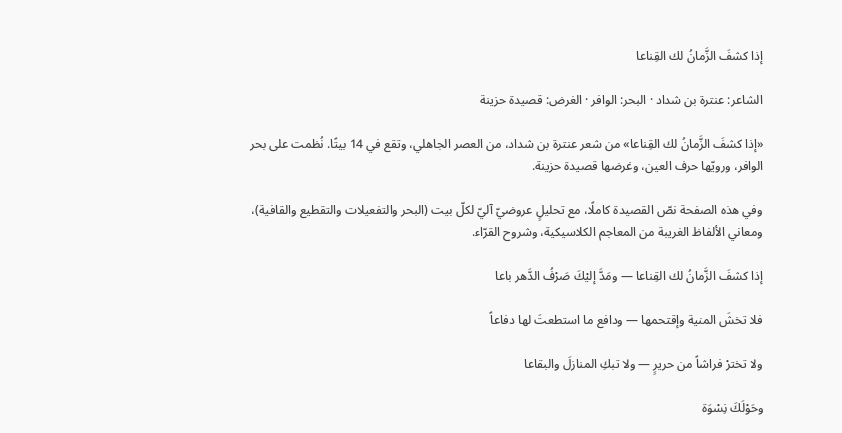إذا كشفَ الزَّمانُ لك القِناعا

الشاعر: عنترة بن شداد · البحر: الوافر · الغرض: قصيدة حزينة

«إذا كشفَ الزَّمانُ لك القِناعا» من شعر عنترة بن شداد، من العصر الجاهلي، وتقع في 14 بيتًا. نُظمت على بحر الوافر، ورويّها حرف العين، وغرضها قصيدة حزينة.

وفي هذه الصفحة نصّ القصيدة كاملًا، مع تحليلٍ عروضيّ آليّ لكلّ بيت (البحر والتفعيلات والتقطيع والقافية)، ومعاني الألفاظ الغريبة من المعاجم الكلاسيكية، وشروح القرّاء.

إذا كشفَ الزَّمانُ لك القِناعا — ومَدَّ إليْكَ صَرْفُ الدَّهر باعا

فلا تخشَ المنية وإقتحمها — ودافع ما استطعتَ لها دفاعاً

ولا تخترْ فراشاً من حريرٍ — ولا تبكِ المنازلَ والبقاعا

وحَوْلَكَ نِسْوَة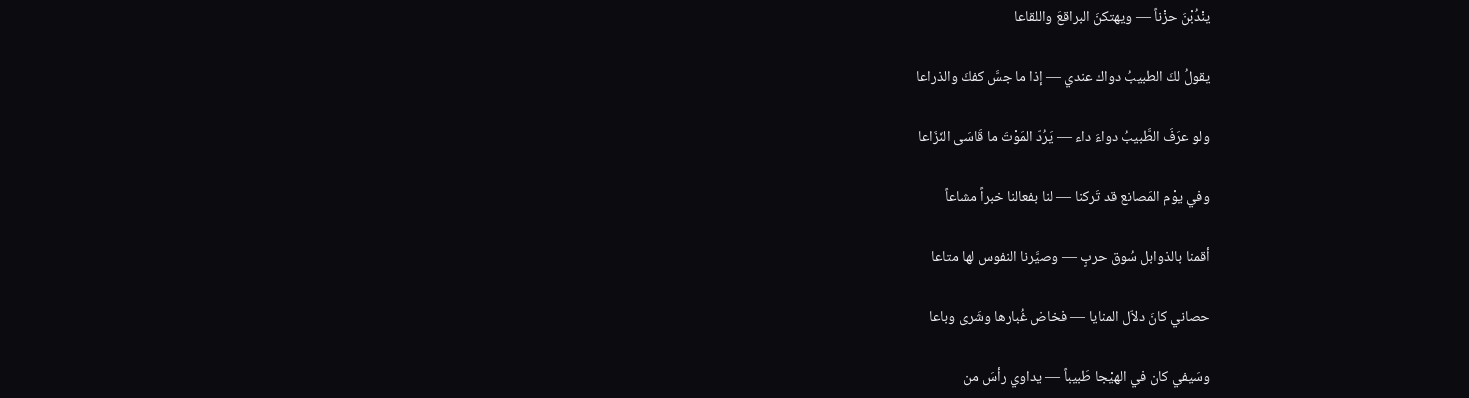ينْدُبْنَ حزْناً — ويهتكنَ البراقعَ واللقاعا

يقولُ لكَ الطبيبُ دواك عندي — إذا ما جسَّ كفكَ والذراعا

ولو عرَفَ الطَّبيبُ دواءَ داء — يَرُدّ المَوْتَ ما قَاسَى النّزَاعا

وفي يوْم المَصانع قد تَركنا — لنا بفعالنا خبراً مشاعاً

أقمنا بالذوابل سُوق حربٍ — وصيَّرنا النفوس لها متاعا

حصاني كانَ دلاّل المنايا — فخاض غُبارها وشَرى وباعا

وسَيفي كان في الهيْجا طَبيباً — يداوي رأسَ من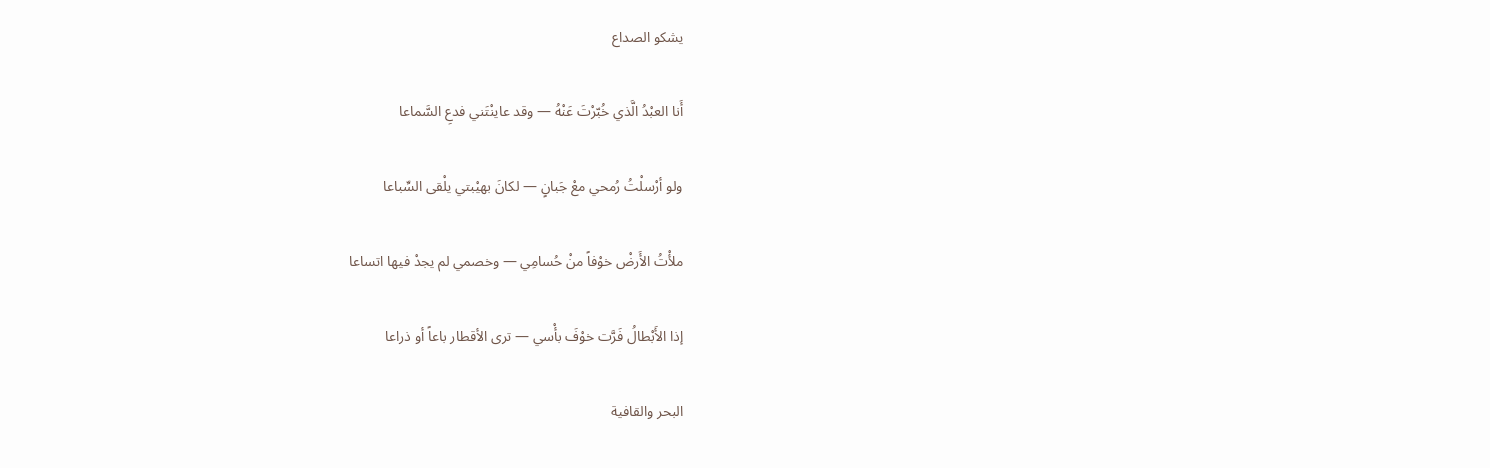يشكو الصداع

أَنا العبْدُ الَّذي خُبّرْتَ عَنْهُ — وقد عاينْتَني فدعِ السَّماعا

ولو أرْسلْتُ رُمحي معْ جَبانٍ — لكانَ بهيْبتي يلْقى السِّباعا

ملأْتُ الأَرضْ خوْفاً منْ حُسامِي — وخصمي لم يجدْ فيها اتساعا

إذا الأَبْطالُ فَرَّت خوْفَ بأْسي — ترى الأقطار باعاً أو ذراعا

البحر والقافية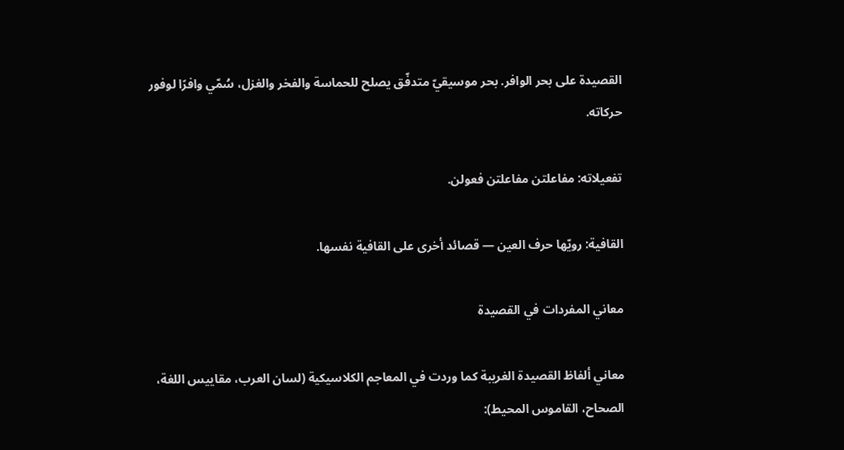القصيدة على بحر الوافر. بحر موسيقيّ متدفّق يصلح للحماسة والفخر والغزل، سُمّي وافرًا لوفور حركاته.

تفعيلاته: مفاعلتن مفاعلتن فعولن.

القافية: رويّها حرف العين — قصائد أخرى على القافية نفسها.

معاني المفردات في القصيدة

معاني ألفاظ القصيدة الغريبة كما وردت في المعاجم الكلاسيكية (لسان العرب، مقاييس اللغة، الصحاح، القاموس المحيط):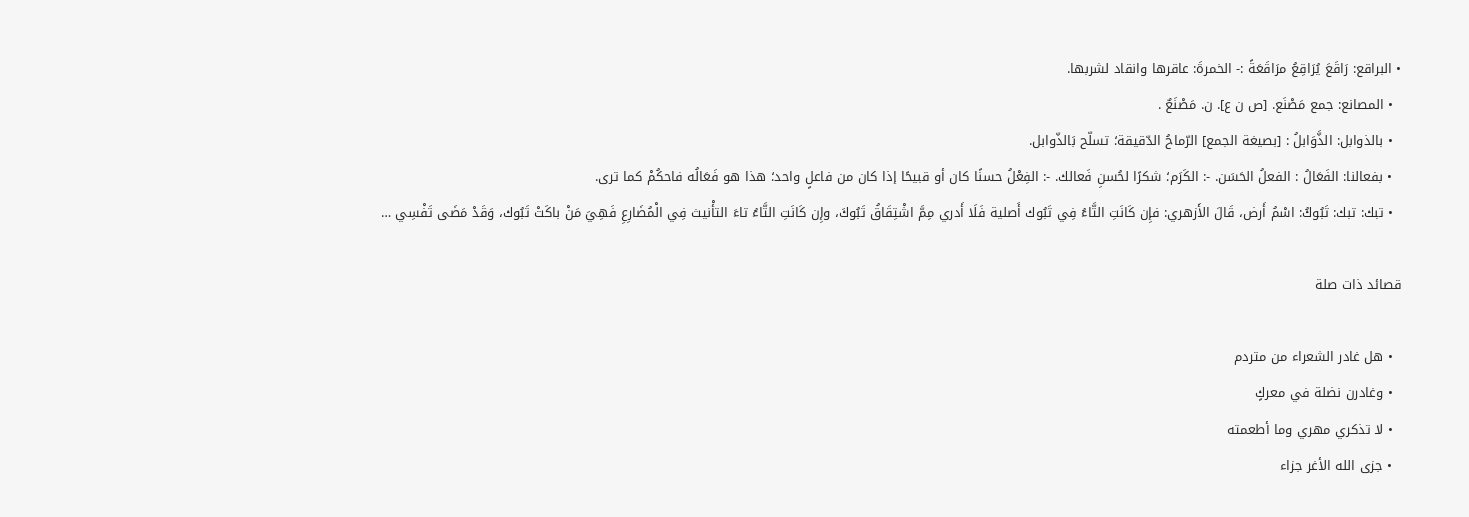• البراقع: رَاقَعَ يُرَاقِعُ مرَاقَعَةً :- الخمرةَ: عاقرها وانقاد لشربها.
  • المصانع: جمع مَصْنَع. [ص ن ع]. ن. مَصْنَعٌ .
  • بالذوابل: الذَّوَابلُ : [بصيغة الجمع] الرّماحُ الدّقيقة؛ تسلّح بَالذّوابل.
  • بفعالنا: الفَعَالُ : الفعلُ الحَسَن. -: الكَرَم؛ شكرًا لحُسنِ فَعالك. -: الفِعْلُ حسنًا كان أو قبيحًا إذا كان من فاعلٍ واحد؛ هذا هو فَعَالُه فاحكُمْ كما ترى.
  • تبك: تبك: تَبُوكُ: اسْمُ أَرض، قَالَ الأَزهري: فإِن كَانَتِ التَّاءُ فِي تَبُوك أَصلية فَلَا أَدري مِمَّ اشْتِقَاقُ تَبُوكَ، وإِن كَانَتِ التَّاءُ تاءَ التأْنيث فِي الْمُضَارِعِ فَهِيَ مَنْ باكَتْ تَبُوك، وَقَدْ مَضَى تَفْسِي …

قصائد ذات صلة

  • هل غادر الشعراء من متردم
  • وغادرن نضلة في معركٍ
  • لا تذكري مهري وما أطعمته
  • جزى الله الأغر جزاء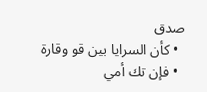صدق
  • كأن السرايا بين قو وقارة
  • فإن تك أمي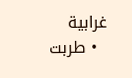غرابية
  • طربت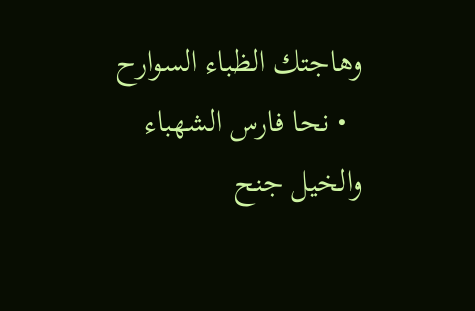وهاجتك الظباء السوارح
  • نحا فارس الشهباء والخيل جنح